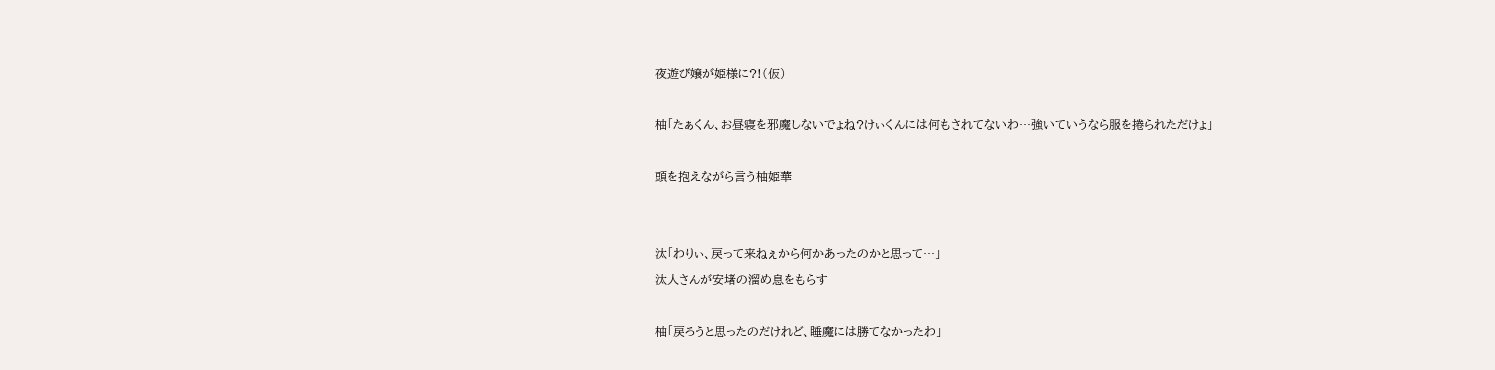夜遊び嬢が姫様に?!(仮)

柚「たぁくん、お昼寝を邪魔しないでょね?けぃくんには何もされてないわ…強いていうなら服を捲られただけょ」

頭を抱えながら言う柚姫華


汰「わりぃ、戻って来ねぇから何かあったのかと思って…」
汰人さんが安堵の溜め息をもらす

柚「戻ろうと思ったのだけれど、睡魔には勝てなかったわ」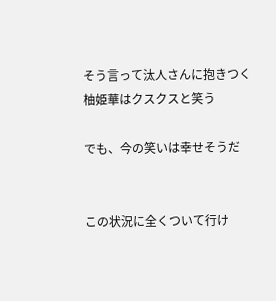そう言って汰人さんに抱きつく柚姫華はクスクスと笑う

でも、今の笑いは幸せそうだ


この状況に全くついて行け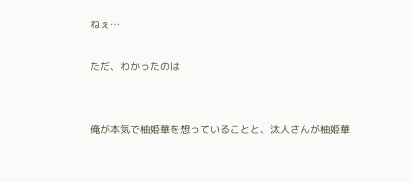ねぇ…

ただ、わかったのは


俺が本気で柚姫華を想っていることと、汰人さんが柚姫華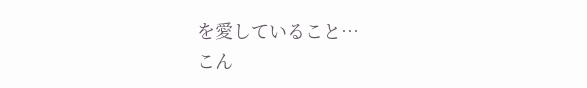を愛していること…
こん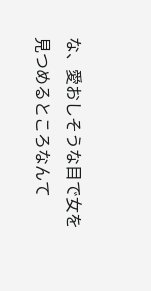な、愛おしそうな目で女を見つめるところなんて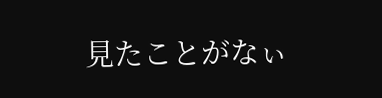見たことがなぃ